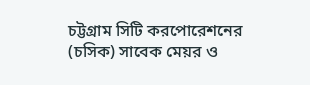চট্টগ্রাম সিটি করপোরেশনের (চসিক) সাবেক মেয়র ও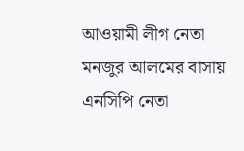আওয়ামী লীগ নেতা মনজুর আলমের বাসায় এনসিপি নেতা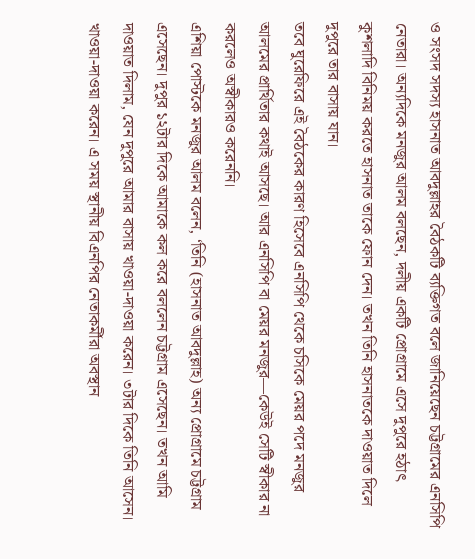ও সংসদ সদস্য হাসনাত আবদুল্লাহর বৈঠকটি ব্যক্তিগত বলে জানিয়েছেন চট্টগ্রামের এনসিপি নেতারা। অন্যদিকে মনজুর আলম বলছেন, দলীয় একটি প্রোগ্রামে এসে দুপুরে হঠাৎ কুশলাদি বিনিময় করতে হাসনাত তাকে ফোন দেন। তখন তিনি হাসনাতকে দাওয়াত দিলে দুপুরে তার বাসায় যান।
তবে ঘুরেফিরে এই বৈঠকের কারণ হিসেবে এনসিপি থেকে চসিকে মেয়র পদে মনজুর আলমের প্রার্থিতার কথাই আসছে। আর এনসিপি বা মেয়র মনজুর—কেউই সেটি স্বীকার না করলেও অস্বীকারও করেননি।
এশিয়া পোস্টকে মনজুর আলম বলেন, ‘তিনি (হাসনাত আবদুল্লাহ) অন্য প্রোগ্রামে চট্টগ্রাম এসেছেন। দুপুর ১২টার দিকে আমাকে কল করে বললেন চট্টগ্রাম এসেছেন। তখন আমি দাওয়াত দিলাম, যেন দুপুরে আমার বাসায় খাওয়া-দাওয়া করেন। ৩টার দিকে তিনি আসেন। খাওয়া-দাওয়া করেন। এ সময় স্থানীয় বিএনপির নেতাকর্মীরা অবস্থান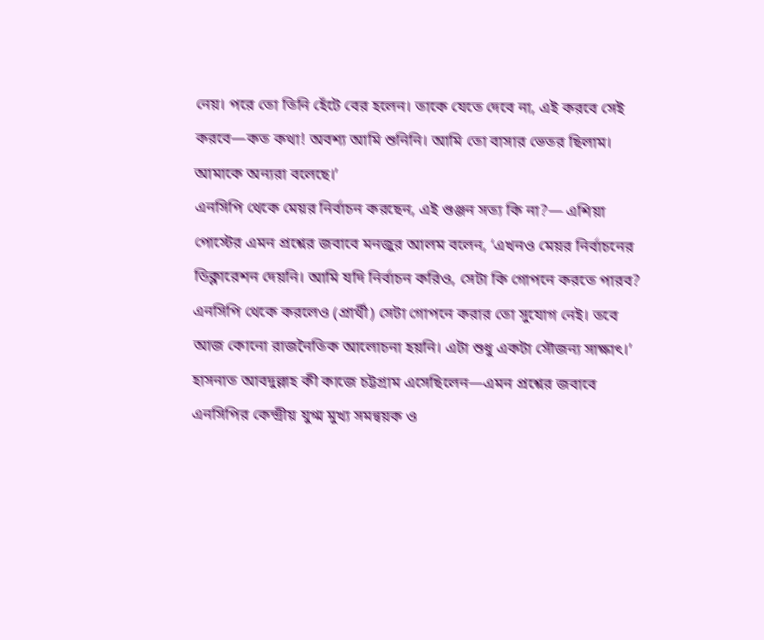নেয়। পরে তো তিনি হেঁটে বের হলেন। তাকে যেতে দেবে না, এই করবে সেই করবে—কত কথা! অবশ্য আমি শুনিনি। আমি তো বাসার ভেতর ছিলাম। আমাকে অন্যরা বলেছে।’
এনসিপি থেকে মেয়র নির্বাচন করছেন, এই গুঞ্জন সত্য কি না?— এশিয়া পোস্টের এমন প্রশ্নের জবাবে মনজুর আলম বলেন, ‘এখনও মেয়র নির্বাচনের ডিক্লারেশন দেয়নি। আমি যদি নির্বাচন করিও, সেটা কি গোপনে করতে পারব? এনসিপি থেকে করলেও (প্রার্থী) সেটা গোপনে করার তো সুযোগ নেই। তবে আজ কোনো রাজনৈতিক আলোচনা হয়নি। এটা শুধু একটা সৌজন্য সাক্ষাৎ।’
হাসনাত আবদুল্লাহ কী কাজে চট্টগ্রাম এসেছিলেন—এমন প্রশ্নের জবাবে এনসিপির কেন্দ্রীয় যুগ্ম মুখ্য সমন্বয়ক ও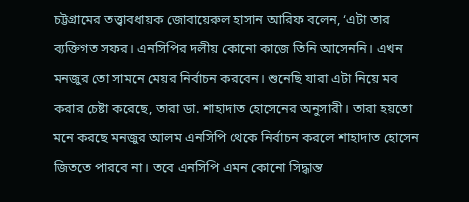চট্টগ্রামের তত্ত্বাবধায়ক জোবায়েরুল হাসান আরিফ বলেন, ‘এটা তার ব্যক্তিগত সফর। এনসিপির দলীয় কোনো কাজে তিনি আসেননি। এখন মনজুর তো সামনে মেয়র নির্বাচন করবেন। শুনেছি যারা এটা নিয়ে মব করার চেষ্টা করেছে, তারা ডা. শাহাদাত হোসেনের অনুসারী। তারা হয়তো মনে করছে মনজুর আলম এনসিপি থেকে নির্বাচন করলে শাহাদাত হোসেন জিততে পারবে না। তবে এনসিপি এমন কোনো সিদ্ধান্ত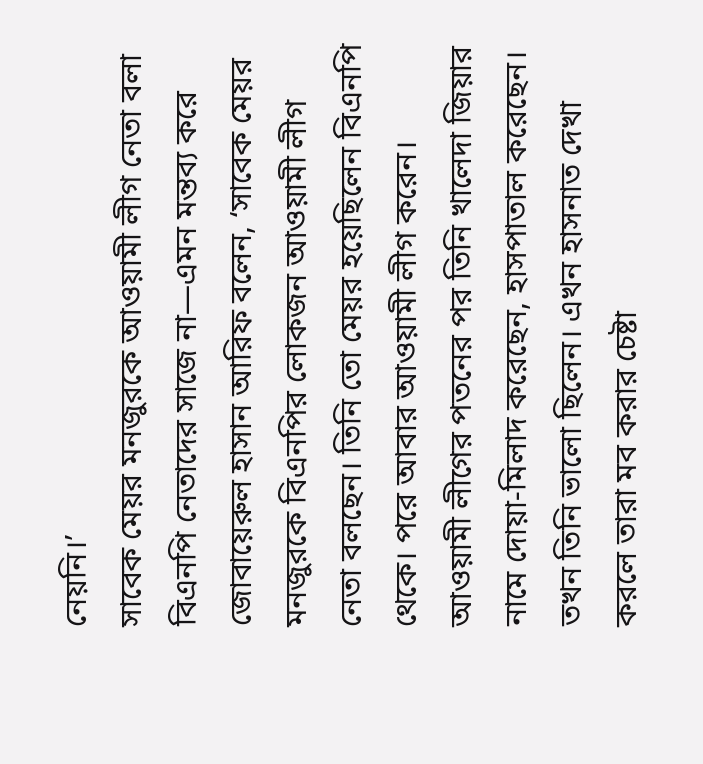নেয়নি।’
সাবেক মেয়র মনজুরকে আওয়ামী লীগ নেতা বলা বিএনপি নেতাদের সাজে না—এমন মন্তব্য করে জোবায়েরুল হাসান আরিফ বলেন, ‘সাবেক মেয়র মনজুরকে বিএনপির লোকজন আওয়ামী লীগ নেতা বলছেন। তিনি তো মেয়র হয়েছিলেন বিএনপি থেকে। পরে আবার আওয়ামী লীগ করেন। আওয়ামী লীগের পতনের পর তিনি খালেদা জিয়ার নামে দোয়া-মিলাদ করেছেন, হাসপাতাল করেছেন। তখন তিনি ভালো ছিলেন। এখন হাসনাত দেখা করলে তারা মব করার চেষ্টা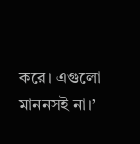করে। এগুলো মাননসই না।’